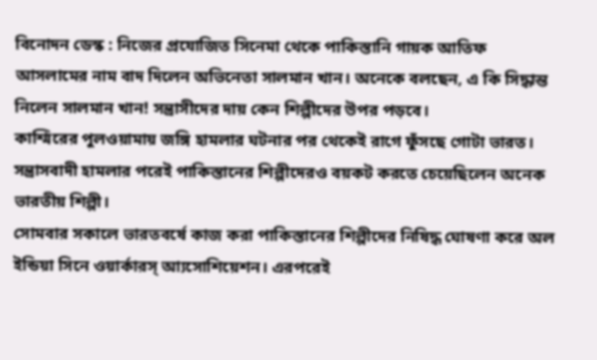বিনোদন ডেস্ক : নিজের প্রযোজিত সিনেমা থেকে পাকিস্তানি গায়ক আতিফ আসলামের নাম বাদ দিলেন অভিনেতা সালমান খান। অনেকে বলছেন, এ কি সিদ্ধান্ত নিলেন সালমান খান! সন্ত্রাসীদের দায় কেন শিল্পীদের উপর পড়বে।
কাশ্মিরের পুলওয়ামায় জঙ্গি হামলার ঘটনার পর থেকেই রাগে ফুঁসছে গোটা ভারত। সন্ত্রাসবাদী হামলার পরেই পাকিস্তানের শিল্পীদেরও বয়কট করতে চেয়েছিলেন অনেক ভারতীয় শিল্পী।
সোমবার সকালে ভারতবর্ষে কাজ করা পাকিস্তানের শিল্পীদের নিষিদ্ধ ঘোষণা করে অল ইন্ডিয়া সিনে ওয়ার্কারস্ আ্যসোশিয়েশন। এরপরেই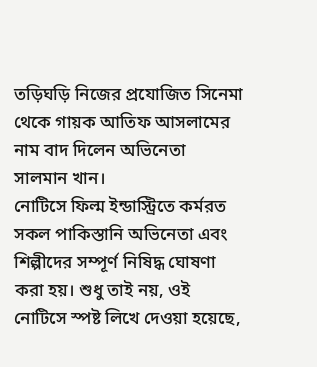তড়িঘড়ি নিজের প্রযোজিত সিনেমা থেকে গায়ক আতিফ আসলামের নাম বাদ দিলেন অভিনেতা সালমান খান।
নোটিসে ফিল্ম ইন্ডাস্ট্রিতে কর্মরত সকল পাকিস্তানি অভিনেতা এবং শিল্পীদের সম্পূর্ণ নিষিদ্ধ ঘোষণা করা হয়। শুধু তাই নয়, ওই নোটিসে স্পষ্ট লিখে দেওয়া হয়েছে,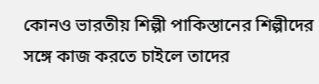কোনও ভারতীয় শিল্পী পাকিস্তানের শিল্পীদের সঙ্গে কাজ করতে চাইলে তাদের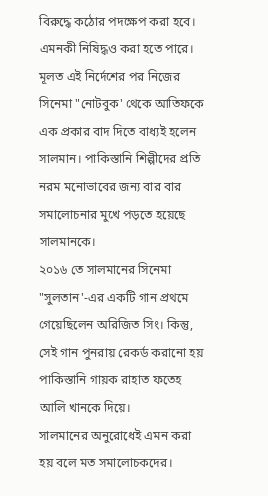বিরুদ্ধে কঠোর পদক্ষেপ করা হবে। এমনকী নিষিদ্ধও করা হতে পারে।
মূলত এই নির্দেশের পর নিজের সিনেমা "নোটবুক' থেকে আতিফকে এক প্রকার বাদ দিতে বাধ্যই হলেন সালমান। পাকিস্তানি শিল্পীদের প্রতি নরম মনোভাবের জন্য বার বার সমালোচনার মুখে পড়তে হয়েছে সালমানকে।
২০১৬ তে সালমানের সিনেমা "সুলতান'-এর একটি গান প্রথমে গেয়েছিলেন অরিজিত সিং। কিন্তু, সেই গান পুনরায় রেকর্ড করানো হয় পাকিস্তানি গায়ক রাহাত ফতেহ আলি খানকে দিয়ে।
সালমানের অনুরোধেই এমন করা হয় বলে মত সমালোচকদের।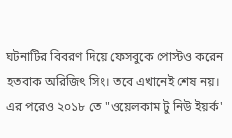ঘটনাটির বিবরণ দিয়ে ফেসবুকে পোস্টও করেন হতবাক অরিজিৎ সিং। তবে এখানেই শেষ নয়।
এর পরেও ২০১৮ তে "ওয়েলকাম টু নিউ ইয়র্ক'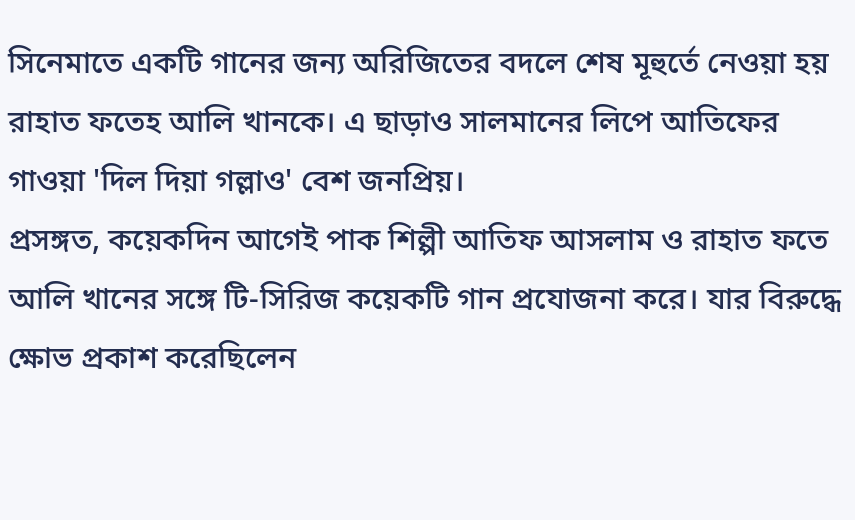সিনেমাতে একটি গানের জন্য অরিজিতের বদলে শেষ মূহুর্তে নেওয়া হয় রাহাত ফতেহ আলি খানকে। এ ছাড়াও সালমানের লিপে আতিফের গাওয়া 'দিল দিয়া গল্লাও' বেশ জনপ্রিয়।
প্রসঙ্গত, কয়েকদিন আগেই পাক শিল্পী আতিফ আসলাম ও রাহাত ফতে আলি খানের সঙ্গে টি-সিরিজ কয়েকটি গান প্রযোজনা করে। যার বিরুদ্ধে ক্ষোভ প্রকাশ করেছিলেন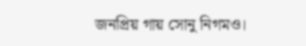জনপ্রিয় গায় সোনু নিগমও।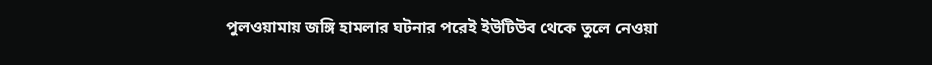পুলওয়ামায় জঙ্গি হামলার ঘটনার পরেই ইউটিউব থেকে তুলে নেওয়া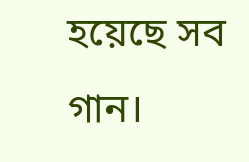হয়েছে সব গান।